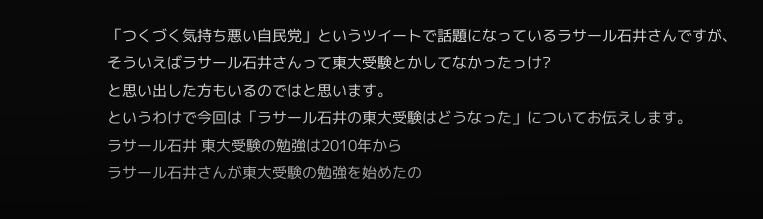「つくづく気持ち悪い自民党」というツイートで話題になっているラサール石井さんですが、そういえばラサール石井さんって東大受験とかしてなかったっけ?
と思い出した方もいるのではと思います。
というわけで今回は「ラサール石井の東大受験はどうなった」についてお伝えします。
ラサール石井 東大受験の勉強は2010年から
ラサール石井さんが東大受験の勉強を始めたの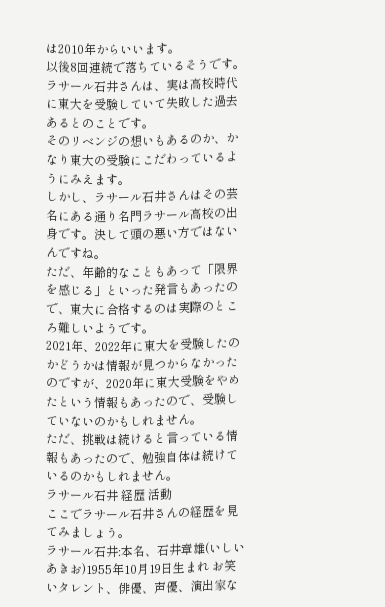は2010年からいいます。
以後8回連続で落ちているそうです。
ラサール石井さんは、実は高校時代に東大を受験していて失敗した過去あるとのことです。
そのリベンジの想いもあるのか、かなり東大の受験にこだわっているようにみえます。
しかし、ラサール石井さんはその芸名にある通り名門ラサール高校の出身です。決して頭の悪い方ではないんですね。
ただ、年齢的なこともあって「限界を感じる」といった発言もあったので、東大に合格するのは実際のところ難しいようです。
2021年、2022年に東大を受験したのかどうかは情報が見つからなかったのですが、2020年に東大受験をやめたという情報もあったので、受験していないのかもしれません。
ただ、挑戦は続けると言っている情報もあったので、勉強自体は続けているのかもしれません。
ラサール石井 経歴 活動
ここでラサール石井さんの経歴を見てみましょう。
ラサール石井:本名、石井章雄(いしい あきお)1955年10月19日生まれ お笑いタレント、俳優、声優、演出家な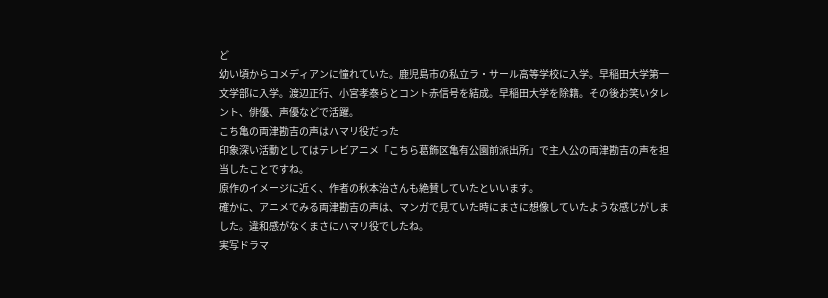ど
幼い頃からコメディアンに憧れていた。鹿児島市の私立ラ・サール高等学校に入学。早稲田大学第一文学部に入学。渡辺正行、小宮孝泰らとコント赤信号を結成。早稲田大学を除籍。その後お笑いタレント、俳優、声優などで活躍。
こち亀の両津勘吉の声はハマリ役だった
印象深い活動としてはテレビアニメ「こちら葛飾区亀有公園前派出所」で主人公の両津勘吉の声を担当したことですね。
原作のイメージに近く、作者の秋本治さんも絶賛していたといいます。
確かに、アニメでみる両津勘吉の声は、マンガで見ていた時にまさに想像していたような感じがしました。違和感がなくまさにハマリ役でしたね。
実写ドラマ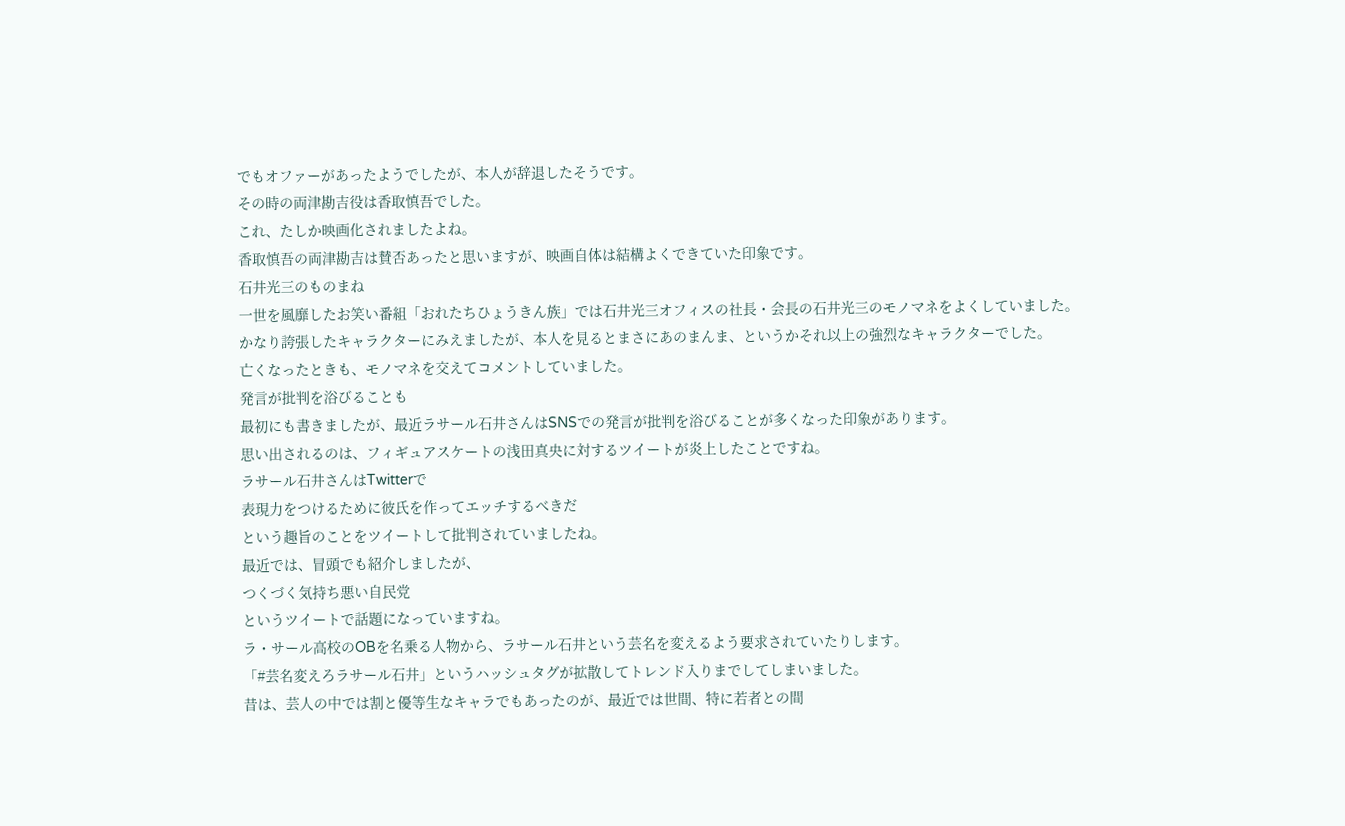でもオファーがあったようでしたが、本人が辞退したそうです。
その時の両津勘吉役は香取慎吾でした。
これ、たしか映画化されましたよね。
香取慎吾の両津勘吉は賛否あったと思いますが、映画自体は結構よくできていた印象です。
石井光三のものまね
一世を風靡したお笑い番組「おれたちひょうきん族」では石井光三オフィスの社長・会長の石井光三のモノマネをよくしていました。
かなり誇張したキャラクターにみえましたが、本人を見るとまさにあのまんま、というかそれ以上の強烈なキャラクターでした。
亡くなったときも、モノマネを交えてコメントしていました。
発言が批判を浴びることも
最初にも書きましたが、最近ラサール石井さんはSNSでの発言が批判を浴びることが多くなった印象があります。
思い出されるのは、フィギュアスケートの浅田真央に対するツイートが炎上したことですね。
ラサール石井さんはTwitterで
表現力をつけるために彼氏を作ってエッチするべきだ
という趣旨のことをツイートして批判されていましたね。
最近では、冒頭でも紹介しましたが、
つくづく気持ち悪い自民党
というツイートで話題になっていますね。
ラ・サール高校のOBを名乗る人物から、ラサール石井という芸名を変えるよう要求されていたりします。
「#芸名変えろラサール石井」というハッシュタグが拡散してトレンド入りまでしてしまいました。
昔は、芸人の中では割と優等生なキャラでもあったのが、最近では世間、特に若者との間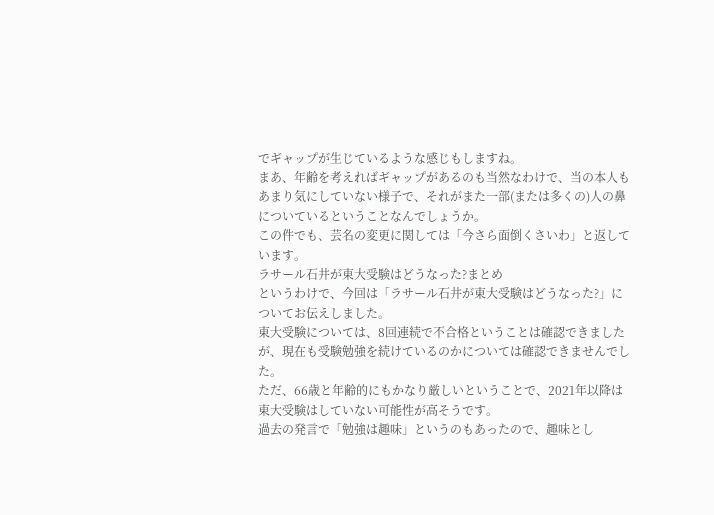でギャップが生じているような感じもしますね。
まあ、年齢を考えればギャップがあるのも当然なわけで、当の本人もあまり気にしていない様子で、それがまた一部(または多くの)人の鼻についているということなんでしょうか。
この件でも、芸名の変更に関しては「今さら面倒くさいわ」と返しています。
ラサール石井が東大受験はどうなった?まとめ
というわけで、今回は「ラサール石井が東大受験はどうなった?」についてお伝えしました。
東大受験については、8回連続で不合格ということは確認できましたが、現在も受験勉強を続けているのかについては確認できませんでした。
ただ、66歳と年齢的にもかなり厳しいということで、2021年以降は東大受験はしていない可能性が高そうです。
過去の発言で「勉強は趣味」というのもあったので、趣味とし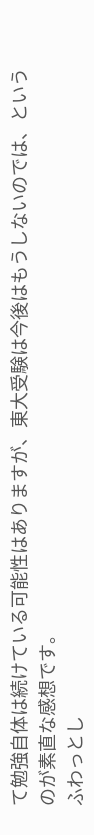て勉強自体は続けている可能性はありますが、東大受験は今後はもうしないのでは、というのが素直な感想です。
ふわっとし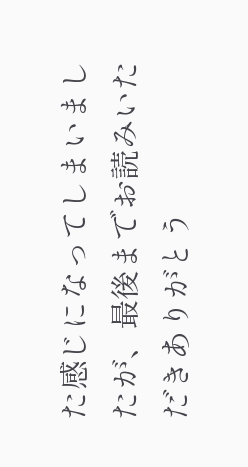た感じになってしまいましたが、最後までお読みいただきありがとう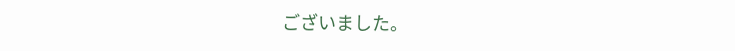ございました。